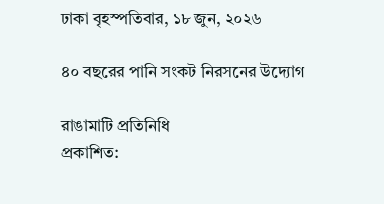ঢাকা বৃহস্পতিবার, ১৮ জুন, ২০২৬

৪০ বছরের পানি সংকট নিরসনের উদ্যোগ

রাঙামাটি প্রতিনিধি
প্রকাশিত: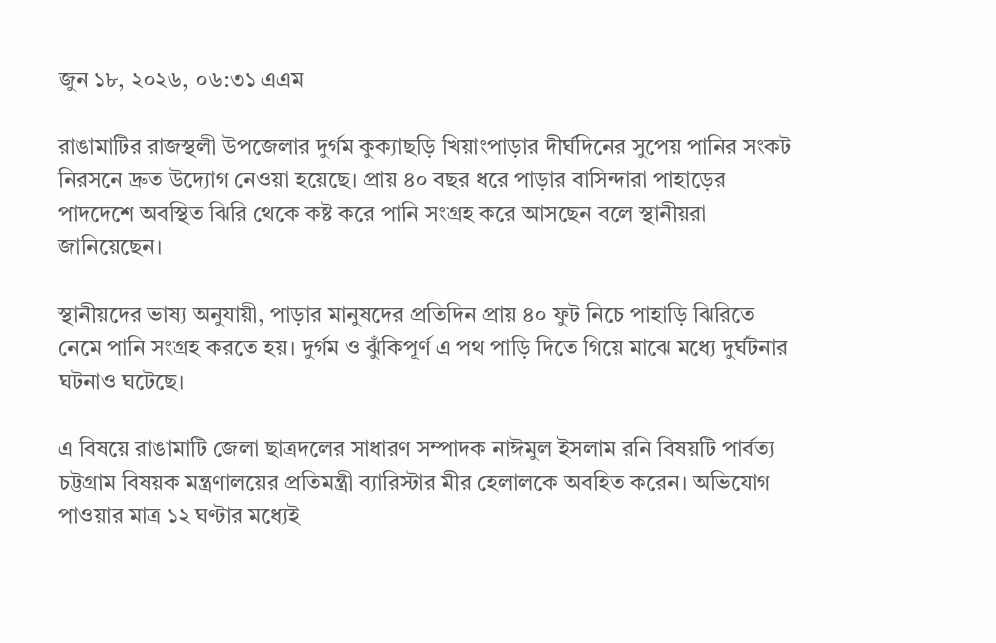জুন ১৮, ২০২৬, ০৬:৩১ এএম

রাঙামাটির রাজস্থলী উপজেলার দুর্গম কুক্যাছড়ি খিয়াংপাড়ার দীর্ঘদিনের সুপেয় পানির সংকট নিরসনে দ্রুত উদ্যোগ নেওয়া হয়েছে। প্রায় ৪০ বছর ধরে পাড়ার বাসিন্দারা পাহাড়ের পাদদেশে অবস্থিত ঝিরি থেকে কষ্ট করে পানি সংগ্রহ করে আসছেন বলে স্থানীয়রা জানিয়েছেন।

স্থানীয়দের ভাষ্য অনুযায়ী, পাড়ার মানুষদের প্রতিদিন প্রায় ৪০ ফুট নিচে পাহাড়ি ঝিরিতে নেমে পানি সংগ্রহ করতে হয়। দুর্গম ও ঝুঁকিপূর্ণ এ পথ পাড়ি দিতে গিয়ে মাঝে মধ্যে দুর্ঘটনার ঘটনাও ঘটেছে।

এ বিষয়ে রাঙামাটি জেলা ছাত্রদলের সাধারণ সম্পাদক নাঈমুল ইসলাম রনি বিষয়টি পার্বত্য চট্টগ্রাম বিষয়ক মন্ত্রণালয়ের প্রতিমন্ত্রী ব্যারিস্টার মীর হেলালকে অবহিত করেন। অভিযোগ পাওয়ার মাত্র ১২ ঘণ্টার মধ্যেই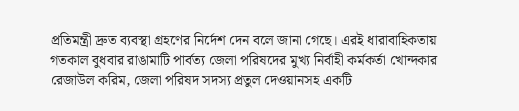প্রতিমন্ত্রী দ্রুত ব্যবস্থা গ্রহণের নির্দেশ দেন বলে জানা গেছে। এরই ধারাবাহিকতায় গতকাল বুধবার রাঙামাটি পার্বত্য জেলা পরিষদের মুখ্য নির্বাহী কর্মকর্তা খোন্দকার রেজাউল করিম, জেলা পরিষদ সদস্য প্রতুল দেওয়ানসহ একটি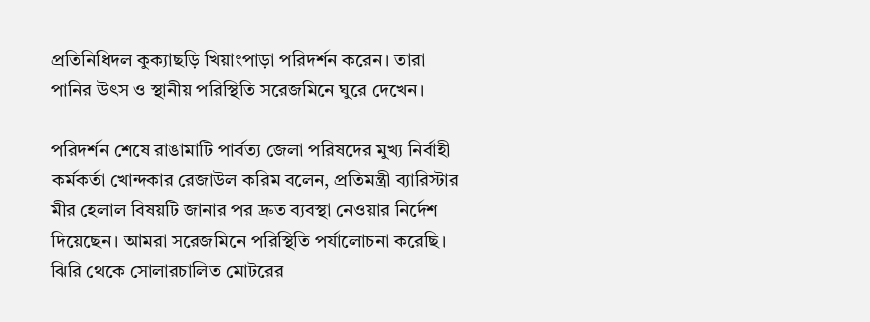প্রতিনিধিদল কুক্যাছড়ি খিয়াংপাড়া পরিদর্শন করেন। তারা পানির উৎস ও স্থানীয় পরিস্থিতি সরেজমিনে ঘুরে দেখেন।

পরিদর্শন শেষে রাঙামাটি পার্বত্য জেলা পরিষদের মুখ্য নির্বাহী কর্মকর্তা খোন্দকার রেজাউল করিম বলেন, প্রতিমন্ত্রী ব্যারিস্টার মীর হেলাল বিষয়টি জানার পর দ্রুত ব্যবস্থা নেওয়ার নির্দেশ দিয়েছেন। আমরা সরেজমিনে পরিস্থিতি পর্যালোচনা করেছি। ঝিরি থেকে সোলারচালিত মোটরের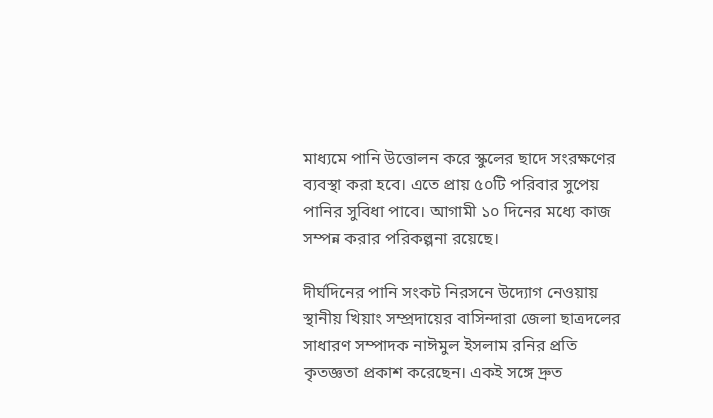মাধ্যমে পানি উত্তোলন করে স্কুলের ছাদে সংরক্ষণের ব্যবস্থা করা হবে। এতে প্রায় ৫০টি পরিবার সুপেয় পানির সুবিধা পাবে। আগামী ১০ দিনের মধ্যে কাজ সম্পন্ন করার পরিকল্পনা রয়েছে।

দীর্ঘদিনের পানি সংকট নিরসনে উদ্যোগ নেওয়ায় স্থানীয় খিয়াং সম্প্রদায়ের বাসিন্দারা জেলা ছাত্রদলের সাধারণ সম্পাদক নাঈমুল ইসলাম রনির প্রতি কৃতজ্ঞতা প্রকাশ করেছেন। একই সঙ্গে দ্রুত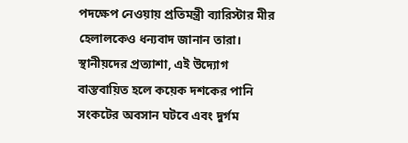পদক্ষেপ নেওয়ায় প্রতিমন্ত্রী ব্যারিস্টার মীর হেলালকেও ধন্যবাদ জানান তারা। স্থানীয়দের প্রত্যাশা, এই উদ্যোগ বাস্তবায়িত হলে কয়েক দশকের পানি সংকটের অবসান ঘটবে এবং দুর্গম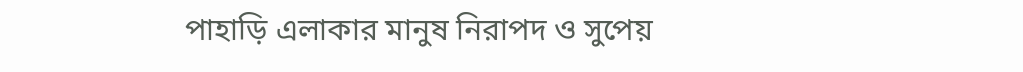পাহাড়ি এলাকার মানুষ নিরাপদ ও সুপেয়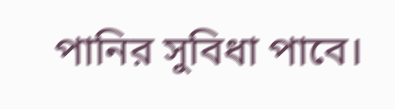পানির সুবিধা পাবে।